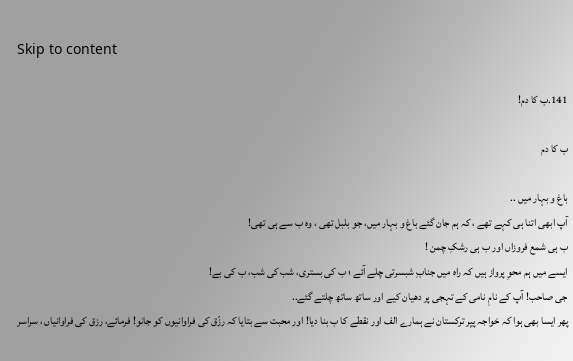Skip to content

141.ب کا دم!

ب کا دم

باغ و بہار میں ..
آپ ابھی اتنا ہی کہے تھے ، کہ ہم جان گئے باغ و بہار میں، جو بلبل تھی ، وہ ب سے ہی تھی!
ب ہی شمع فروزاں اور ب ہی رشکِ چمن !
ایسے میں ہم محوِ پرواز ہیں کہ راہ میں جنابِ شبسرتی چلے آئے ؛ ب کی بستری، شب کی شب، ب کی بے!
جی صاحب! آپ کے نامِ نامی کے تہجی پر دھیان کیے اور ساتھ ساتھ چلتے گئے..
پھر ایسا بھی ہوا کہ خواجہ پیِر ترکستان نے ہمارے الف اور نقطے کا ب بنا دیا! اور محبت سے بتایا کہ رزّق کی فراوانیوں کو جانو! فرمائے، رزق کی فراوانیاں ، سراسر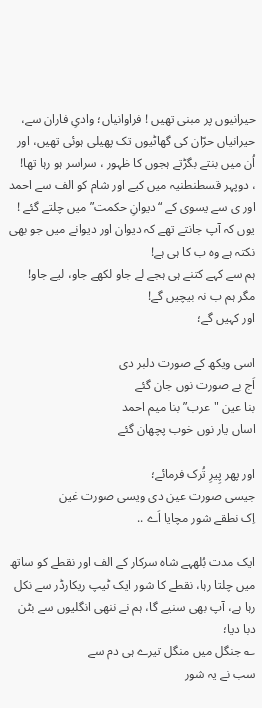حیرانیوں پر مبنی تھیں ! فراوانیاں؛ وادیِ فاران سے، حیرانیاں حرّان کی گھاٹیوں تک پھیلی ہوئی تھیں، اور اُن میں بنتے بگڑتے ہجوں کا ظہور ، سراسر ہو رہا تھا!
، دوپہر قسطنطنیہ میں کیے اور شام کو الف سے احمد اور ی سے یسوی کے “دیوانِ حکمت” میں چلتے گئے !
یوں کہ آپ جانتے تھے کہ دیوان اور دیوانے میں جو بھی نکتہ ہے وہ ب کا ہی ہے!
ہم سے کہے کتنے ہی ہجے لے جاو لکھے جاو، لیے جاو!
مگر ہم ب نہ بیچیں گے!
اور کہیں گے؛

اسی ویکھ کے صورت دلبر دی
اَج بے صورت نوں جان گئے
بنا عین "عرب” بنا میم احمد
اساں یار نوں خوب پچھان گئے

اور پھر پِیرِ تُرک فرمائے؛
جیسی صورت عین دی ویسی صورت غین
اِک نطقے شور مچایا اَے ..

ایک مدت بُلھہے شاہ سرکار کے الف اور نقطے کو ساتھ میں چلتا رہا، نقطے کا شور ایک ٹیپ ریکارڈر سے نکل رہا ہے، آپ بھی سنیے گا، ہم نے ننھی انگلیوں سے بٹن دبا دیا؛
؎ جنگل میں منگل تیرے ہی دم سے
سب نے یہ شور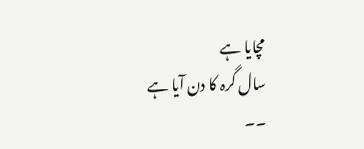مچایا ہے
سال گرہ کا دن آیا ہے
۔۔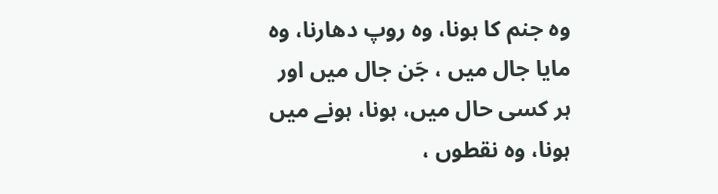وہ جنم کا ہونا، وہ روپ دھارنا، وہ مایا جال میں ، جَن جال میں اور ہر کسی حال میں، ہونا، ہونے میں ہونا، وہ نقطوں ،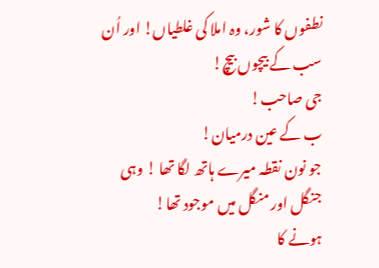نطفوں کا شور، وہ املا کی غلطیاں! اور اُن سب کے بیچوں بیچ!
جی صاحب!
ب کے عین درمیان!
جو نون نقطہ میرے ہاتھ لگا تھا ! وہی جنگل اور منگل میں موجود تھا!
ہونے کا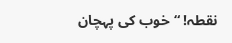نقطہ! “خوب کی پہچان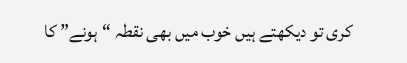کری تو دیکھتے ہیں خوب میں بھی نقطہ “ہونے” کا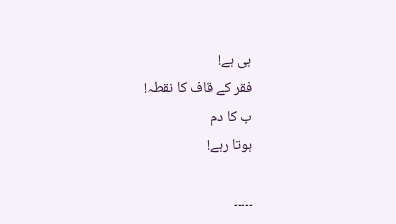ہی ہے!
فقر کے قاف کا نقطہ!
ب کا دم
ہوتا رہے!

۔۔۔۔۔